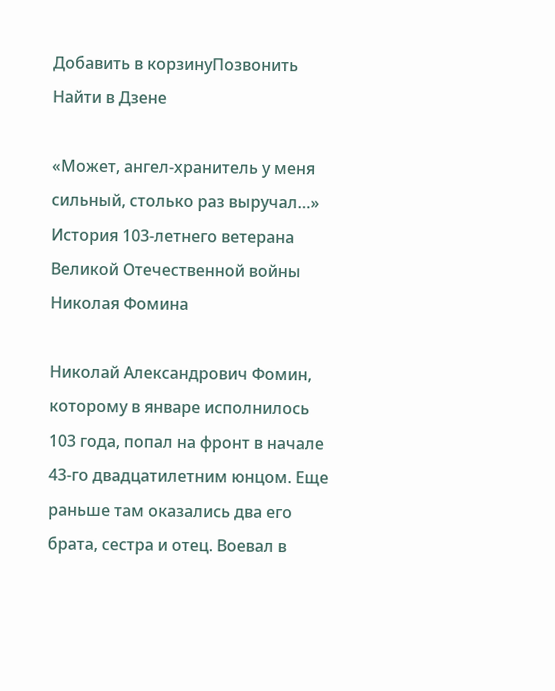Добавить в корзинуПозвонить
Найти в Дзене

«Может, ангел-хранитель у меня сильный, столько раз выручал…» История 103-летнего ветерана Великой Отечественной войны Николая Фомина

Николай Александрович Фомин, которому в январе исполнилось 103 года, попал на фронт в начале 43-го двадцатилетним юнцом. Еще раньше там оказались два его брата, сестра и отец. Воевал в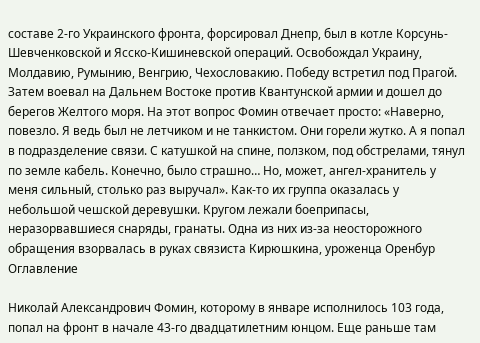составе 2-го Украинского фронта, форсировал Днепр, был в котле Корсунь-Шевченковской и Ясско-Кишиневской операций. Освобождал Украину, Молдавию, Румынию, Венгрию, Чехословакию. Победу встретил под Прагой. Затем воевал на Дальнем Востоке против Квантунской армии и дошел до берегов Желтого моря. На этот вопрос Фомин отвечает просто: «Наверно, повезло. Я ведь был не летчиком и не танкистом. Они горели жутко. А я попал в подразделение связи. С катушкой на спине, ползком, под обстрелами, тянул по земле кабель. Конечно, было страшно… Но, может, ангел-хранитель у меня сильный, столько раз выручал». Как-то их группа оказалась у небольшой чешской деревушки. Кругом лежали боеприпасы, неразорвавшиеся снаряды, гранаты. Одна из них из-за неосторожного обращения взорвалась в руках связиста Кирюшкина, уроженца Оренбур
Оглавление

Николай Александрович Фомин, которому в январе исполнилось 103 года, попал на фронт в начале 43-го двадцатилетним юнцом. Еще раньше там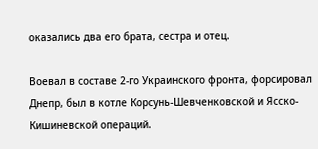оказались два его брата, сестра и отец.

Воевал в составе 2-го Украинского фронта, форсировал Днепр, был в котле Корсунь-Шевченковской и Ясско-Кишиневской операций.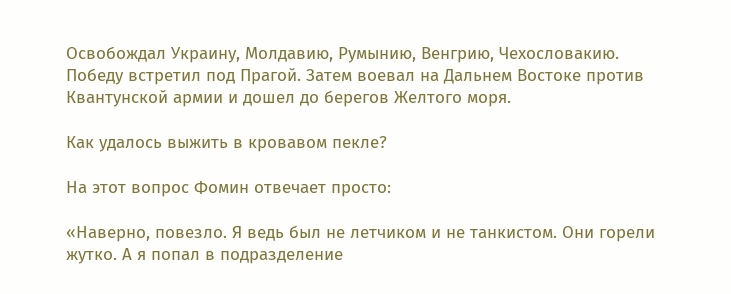Освобождал Украину, Молдавию, Румынию, Венгрию, Чехословакию. Победу встретил под Прагой. Затем воевал на Дальнем Востоке против Квантунской армии и дошел до берегов Желтого моря.

Как удалось выжить в кровавом пекле?

На этот вопрос Фомин отвечает просто:

«Наверно, повезло. Я ведь был не летчиком и не танкистом. Они горели жутко. А я попал в подразделение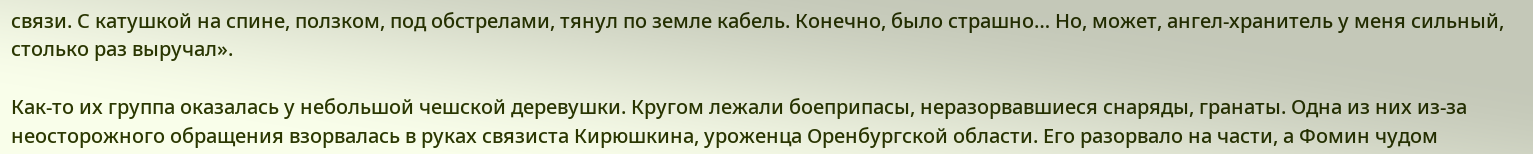связи. С катушкой на спине, ползком, под обстрелами, тянул по земле кабель. Конечно, было страшно… Но, может, ангел-хранитель у меня сильный, столько раз выручал».

Как-то их группа оказалась у небольшой чешской деревушки. Кругом лежали боеприпасы, неразорвавшиеся снаряды, гранаты. Одна из них из-за неосторожного обращения взорвалась в руках связиста Кирюшкина, уроженца Оренбургской области. Его разорвало на части, а Фомин чудом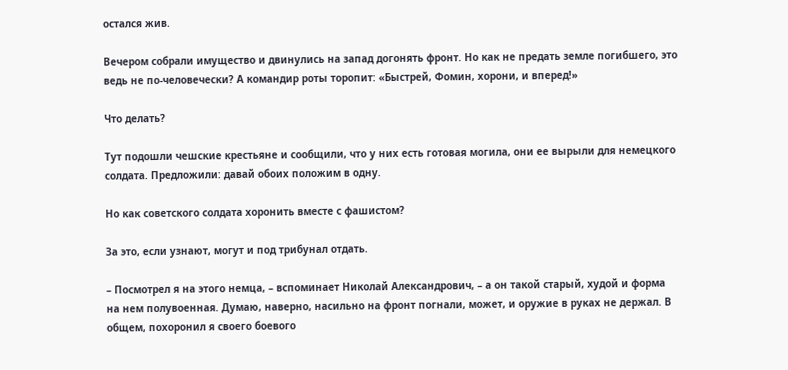остался жив.

Вечером собрали имущество и двинулись на запад догонять фронт. Но как не предать земле погибшего, это ведь не по-человечески? А командир роты торопит: «Быстрей, Фомин, хорони, и вперед!»

Что делать?

Тут подошли чешские крестьяне и сообщили, что у них есть готовая могила, они ее вырыли для немецкого солдата. Предложили: давай обоих положим в одну.

Но как советского солдата хоронить вместе с фашистом?

За это, если узнают, могут и под трибунал отдать.

– Посмотрел я на этого немца, – вспоминает Николай Александрович, – а он такой старый, худой и форма на нем полувоенная. Думаю, наверно, насильно на фронт погнали, может, и оружие в руках не держал. В общем, похоронил я своего боевого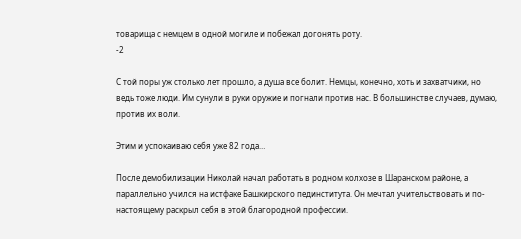товарища с немцем в одной могиле и побежал догонять роту.
-2

С той поры уж столько лет прошло, а душа все болит. Немцы, конечно, хоть и захватчики, но ведь тоже люди. Им сунули в руки оружие и погнали против нас. В большинстве случаев, думаю, против их воли.

Этим и успокаиваю себя уже 82 года…

После демобилизации Николай начал работать в родном колхозе в Шаранском районе, а параллельно учился на истфаке Башкирского пединститута. Он мечтал учительствовать и по-настоящему раскрыл себя в этой благородной профессии.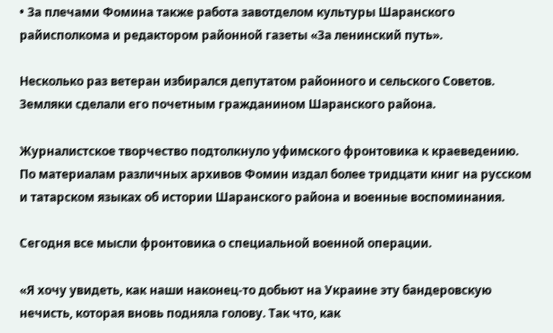• За плечами Фомина также работа завотделом культуры Шаранского райисполкома и редактором районной газеты «За ленинский путь».

Несколько раз ветеран избирался депутатом районного и сельского Советов. Земляки сделали его почетным гражданином Шаранского района.

Журналистское творчество подтолкнуло уфимского фронтовика к краеведению. По материалам различных архивов Фомин издал более тридцати книг на русском и татарском языках об истории Шаранского района и военные воспоминания.

Сегодня все мысли фронтовика о специальной военной операции.

«Я хочу увидеть, как наши наконец-то добьют на Украине эту бандеровскую нечисть, которая вновь подняла голову. Так что, как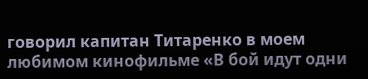говорил капитан Титаренко в моем любимом кинофильме «В бой идут одни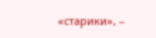«старики», –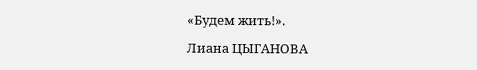«Будем жить!».

Лиана ЦЫГАНОВА